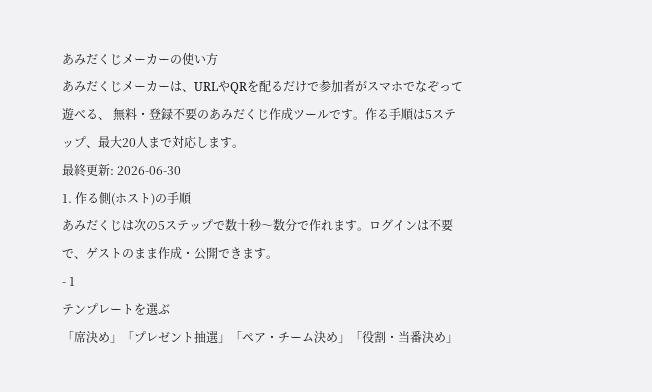あみだくじメーカーの使い方
あみだくじメーカーは、URLやQRを配るだけで参加者がスマホでなぞって遊べる、 無料・登録不要のあみだくじ作成ツールです。作る手順は5ステップ、最大20人まで対応します。
最終更新: 2026-06-30
1. 作る側(ホスト)の手順
あみだくじは次の5ステップで数十秒〜数分で作れます。ログインは不要で、ゲストのまま作成・公開できます。
- 1
テンプレートを選ぶ
「席決め」「プレゼント抽選」「ペア・チーム決め」「役割・当番決め」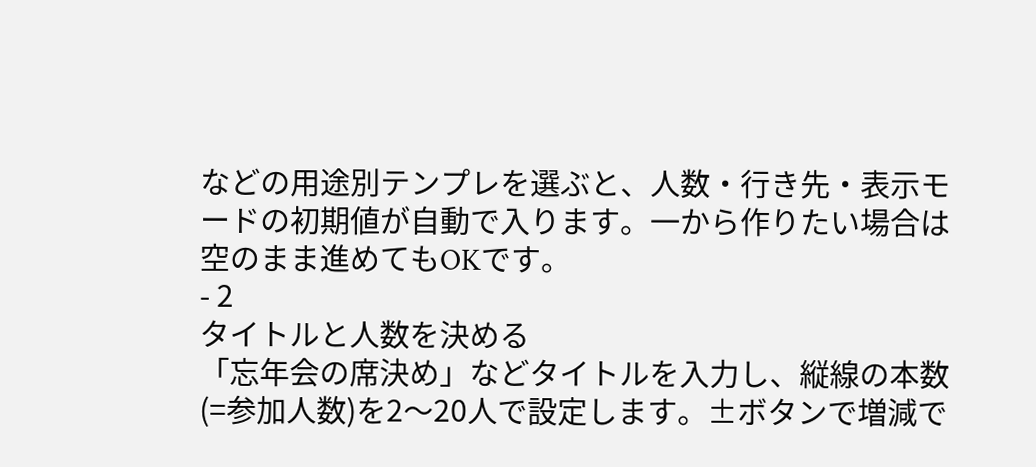などの用途別テンプレを選ぶと、人数・行き先・表示モードの初期値が自動で入ります。一から作りたい場合は空のまま進めてもOKです。
- 2
タイトルと人数を決める
「忘年会の席決め」などタイトルを入力し、縦線の本数(=参加人数)を2〜20人で設定します。±ボタンで増減で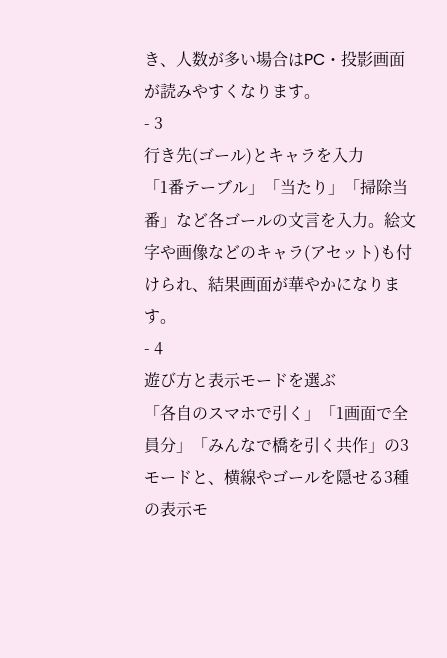き、人数が多い場合はPC・投影画面が読みやすくなります。
- 3
行き先(ゴール)とキャラを入力
「1番テーブル」「当たり」「掃除当番」など各ゴールの文言を入力。絵文字や画像などのキャラ(アセット)も付けられ、結果画面が華やかになります。
- 4
遊び方と表示モードを選ぶ
「各自のスマホで引く」「1画面で全員分」「みんなで橋を引く共作」の3モードと、横線やゴールを隠せる3種の表示モ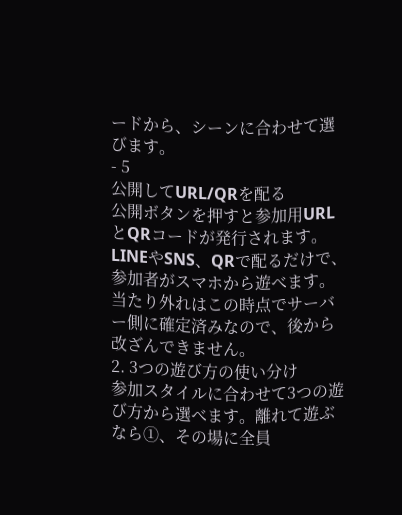ードから、シーンに合わせて選びます。
- 5
公開してURL/QRを配る
公開ボタンを押すと参加用URLとQRコードが発行されます。LINEやSNS、QRで配るだけで、参加者がスマホから遊べます。当たり外れはこの時点でサーバー側に確定済みなので、後から改ざんできません。
2. 3つの遊び方の使い分け
参加スタイルに合わせて3つの遊び方から選べます。離れて遊ぶなら①、その場に全員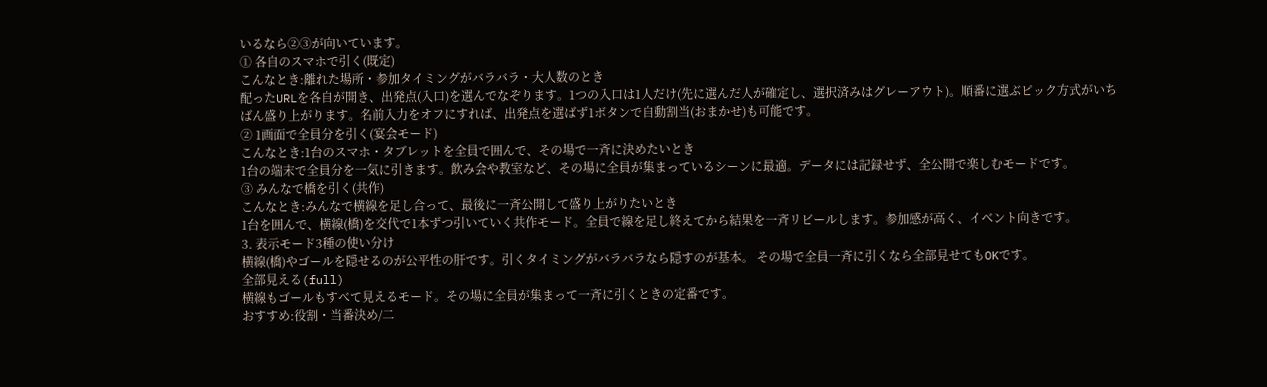いるなら②③が向いています。
① 各自のスマホで引く(既定)
こんなとき:離れた場所・参加タイミングがバラバラ・大人数のとき
配ったURLを各自が開き、出発点(入口)を選んでなぞります。1つの入口は1人だけ(先に選んだ人が確定し、選択済みはグレーアウト)。順番に選ぶピック方式がいちばん盛り上がります。名前入力をオフにすれば、出発点を選ばず1ボタンで自動割当(おまかせ)も可能です。
② 1画面で全員分を引く(宴会モード)
こんなとき:1台のスマホ・タブレットを全員で囲んで、その場で一斉に決めたいとき
1台の端末で全員分を一気に引きます。飲み会や教室など、その場に全員が集まっているシーンに最適。データには記録せず、全公開で楽しむモードです。
③ みんなで橋を引く(共作)
こんなとき:みんなで横線を足し合って、最後に一斉公開して盛り上がりたいとき
1台を囲んで、横線(橋)を交代で1本ずつ引いていく共作モード。全員で線を足し終えてから結果を一斉リビールします。参加感が高く、イベント向きです。
3. 表示モード3種の使い分け
横線(橋)やゴールを隠せるのが公平性の肝です。引くタイミングがバラバラなら隠すのが基本。 その場で全員一斉に引くなら全部見せてもOKです。
全部見える(full)
横線もゴールもすべて見えるモード。その場に全員が集まって一斉に引くときの定番です。
おすすめ:役割・当番決め/二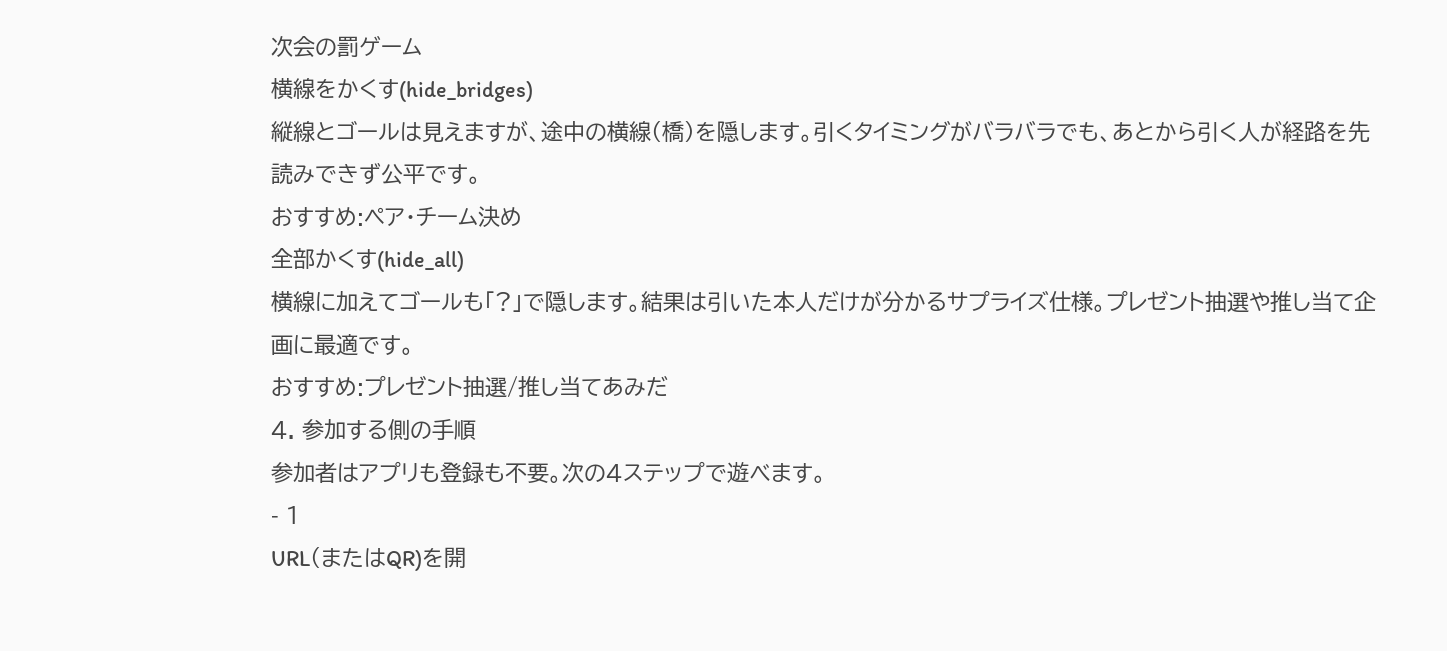次会の罰ゲーム
横線をかくす(hide_bridges)
縦線とゴールは見えますが、途中の横線(橋)を隠します。引くタイミングがバラバラでも、あとから引く人が経路を先読みできず公平です。
おすすめ:ペア・チーム決め
全部かくす(hide_all)
横線に加えてゴールも「?」で隠します。結果は引いた本人だけが分かるサプライズ仕様。プレゼント抽選や推し当て企画に最適です。
おすすめ:プレゼント抽選/推し当てあみだ
4. 参加する側の手順
参加者はアプリも登録も不要。次の4ステップで遊べます。
- 1
URL(またはQR)を開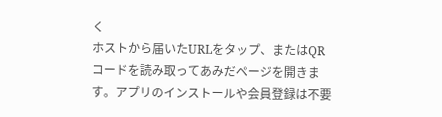く
ホストから届いたURLをタップ、またはQRコードを読み取ってあみだページを開きます。アプリのインストールや会員登録は不要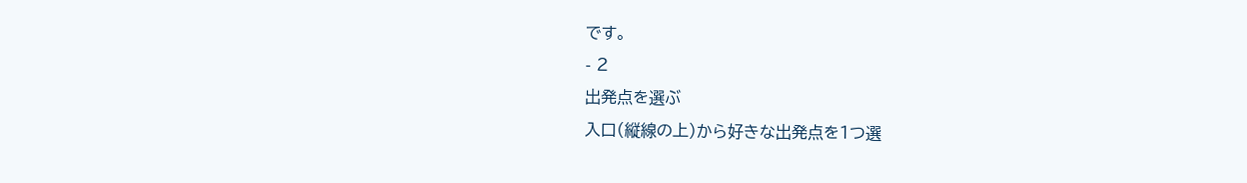です。
- 2
出発点を選ぶ
入口(縦線の上)から好きな出発点を1つ選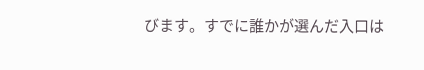びます。すでに誰かが選んだ入口は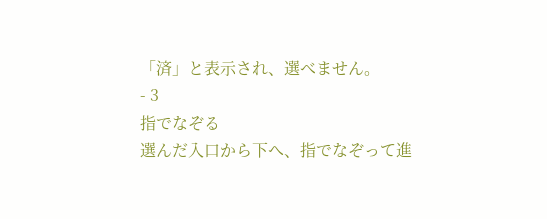「済」と表示され、選べません。
- 3
指でなぞる
選んだ入口から下へ、指でなぞって進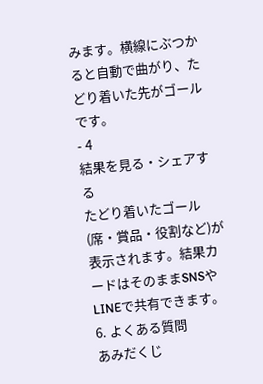みます。横線にぶつかると自動で曲がり、たどり着いた先がゴールです。
- 4
結果を見る・シェアする
たどり着いたゴール(席・賞品・役割など)が表示されます。結果カードはそのままSNSやLINEで共有できます。
6. よくある質問
あみだくじ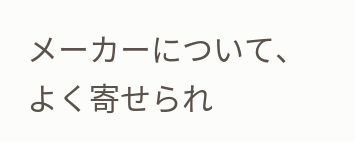メーカーについて、よく寄せられ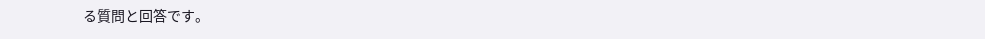る質問と回答です。